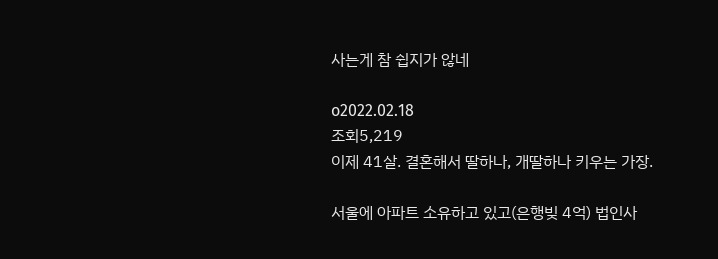사는게 참 쉽지가 않네

o2022.02.18
조회5,219
이제 41살. 결혼해서 딸하나, 개딸하나 키우는 가장.

서울에 아파트 소유하고 있고(은행빚 4억) 법인사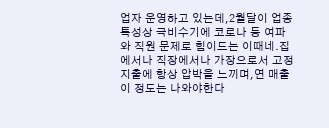업자 운영하고 있는데,2월달이 업종 특성상 극비수기에 코로나 등 여파와 직원 문제로 힘이드는 이때네.집에서나 직장에서나 가장으로서 고정지출에 항상 압박을 느끼며,연 매출 이 정도는 나와야한다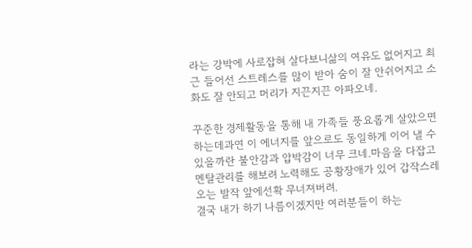라는 강박에 사로잡혀 살다보니삶의 여유도 없어지고 최근 들어선 스트레스를 많이 받아 숨이 잘 안쉬어지고 소화도 잘 안되고 머리가 지끈지끈 아파오네.

꾸준한 경제활동을 통해 내 가족들 풍요롭게 살았으면 하는데과연 이 에너지를 앞으로도 동일하게 이어 낼 수 있을까란 불안감과 압박감이 너무 크네.마음을 다잡고 멘탈관리를 해보려 노력해도 공황장애가 있어 갑작스레 오는 발작 앞에선확 무너져버려.
결국 내가 하기 나름이겠지만 여러분들이 하는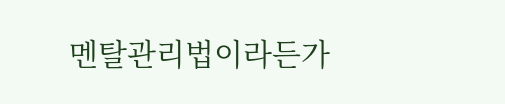멘탈관리법이라든가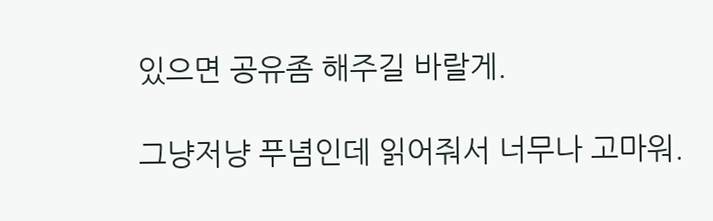있으면 공유좀 해주길 바랄게.

그냥저냥 푸념인데 읽어줘서 너무나 고마워.